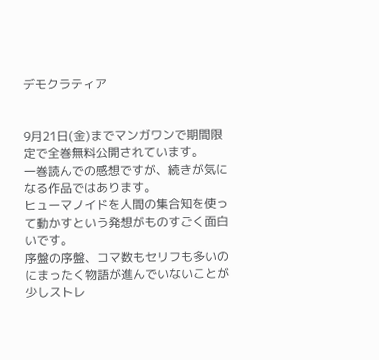デモクラティア


9月21日(金)までマンガワンで期間限定で全巻無料公開されています。
一巻読んでの感想ですが、続きが気になる作品ではあります。
ヒューマノイドを人間の集合知を使って動かすという発想がものすごく面白いです。
序盤の序盤、コマ数もセリフも多いのにまったく物語が進んでいないことが少しストレ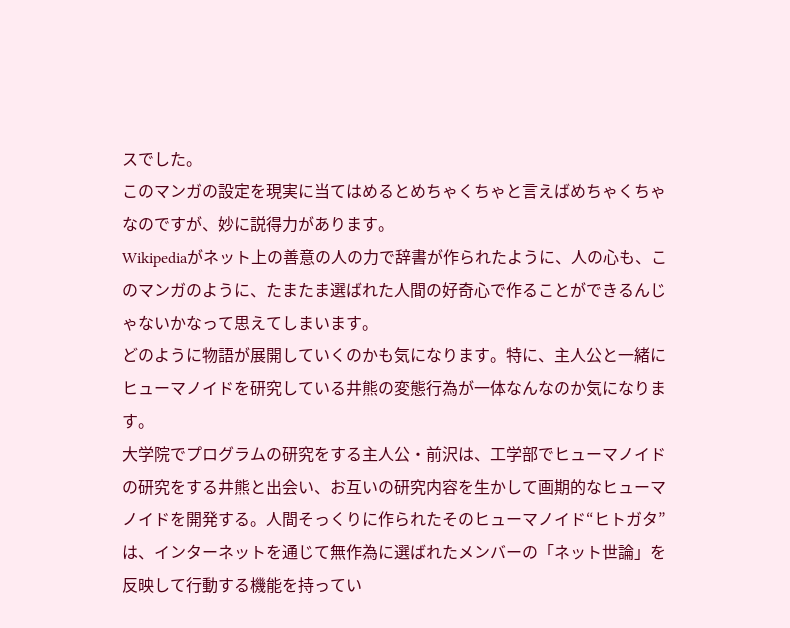スでした。
このマンガの設定を現実に当てはめるとめちゃくちゃと言えばめちゃくちゃなのですが、妙に説得力があります。
Wikipediaがネット上の善意の人の力で辞書が作られたように、人の心も、このマンガのように、たまたま選ばれた人間の好奇心で作ることができるんじゃないかなって思えてしまいます。
どのように物語が展開していくのかも気になります。特に、主人公と一緒にヒューマノイドを研究している井熊の変態行為が一体なんなのか気になります。
大学院でプログラムの研究をする主人公・前沢は、工学部でヒューマノイドの研究をする井熊と出会い、お互いの研究内容を生かして画期的なヒューマノイドを開発する。人間そっくりに作られたそのヒューマノイド“ヒトガタ”は、インターネットを通じて無作為に選ばれたメンバーの「ネット世論」を反映して行動する機能を持ってい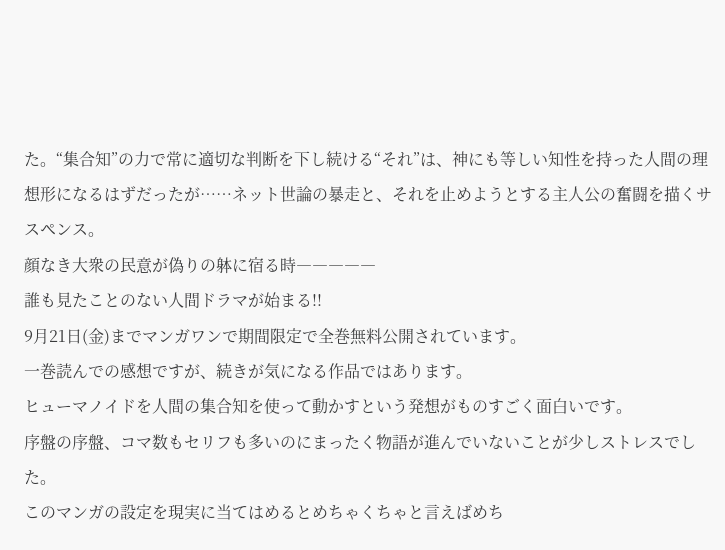た。“集合知”の力で常に適切な判断を下し続ける“それ”は、神にも等しい知性を持った人間の理想形になるはずだったが……ネット世論の暴走と、それを止めようとする主人公の奮闘を描くサスペンス。
顔なき大衆の民意が偽りの躰に宿る時―――――
誰も見たことのない人間ドラマが始まる!!
9月21日(金)までマンガワンで期間限定で全巻無料公開されています。
一巻読んでの感想ですが、続きが気になる作品ではあります。
ヒューマノイドを人間の集合知を使って動かすという発想がものすごく面白いです。
序盤の序盤、コマ数もセリフも多いのにまったく物語が進んでいないことが少しストレスでした。
このマンガの設定を現実に当てはめるとめちゃくちゃと言えばめち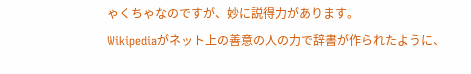ゃくちゃなのですが、妙に説得力があります。
Wikipediaがネット上の善意の人の力で辞書が作られたように、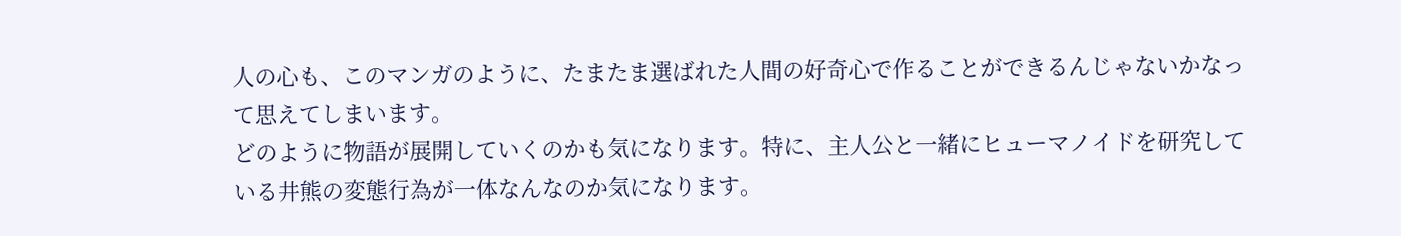人の心も、このマンガのように、たまたま選ばれた人間の好奇心で作ることができるんじゃないかなって思えてしまいます。
どのように物語が展開していくのかも気になります。特に、主人公と一緒にヒューマノイドを研究している井熊の変態行為が一体なんなのか気になります。